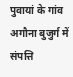पुवायां के गांव अगौना बुजुर्ग में संपत्ति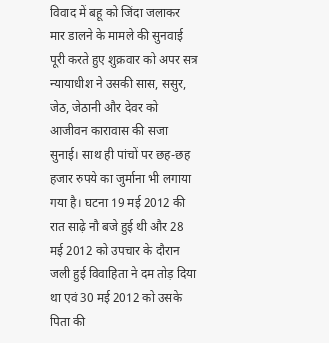विवाद में बहू को जिंदा जलाकर मार डालने के मामले की सुनवाई पूरी करते हुए शुक्रवार को अपर सत्र न्यायाधीश ने उसकी सास, ससुर, जेठ, जेठानी और देवर को आजीवन कारावास की सजा सुनाई। साथ ही पांचों पर छह-छह हजार रुपये का जुर्माना भी लगाया गया है। घटना 19 मई 2012 की रात साढ़े नौ बजे हुई थी और 28 मई 2012 को उपचार के दौरान जली हुई विवाहिता ने दम तोड़ दिया था एवं 30 मई 2012 को उसके पिता की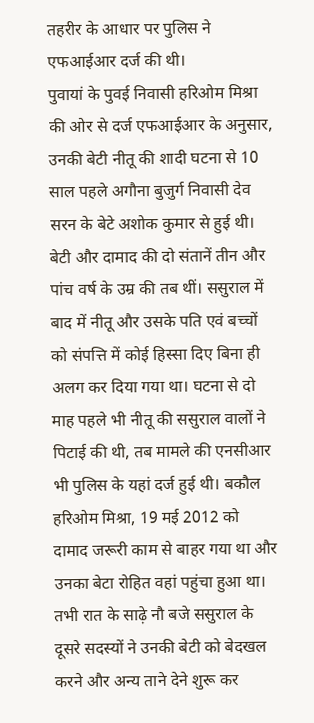तहरीर के आधार पर पुलिस ने एफआईआर दर्ज की थी।
पुवायां के पुवई निवासी हरिओम मिश्रा की ओर से दर्ज एफआईआर के अनुसार, उनकी बेटी नीतू की शादी घटना से 10 साल पहले अगौना बुजुर्ग निवासी देव सरन के बेटे अशोक कुमार से हुई थी। बेटी और दामाद की दो संतानें तीन और पांच वर्ष के उम्र की तब थीं। ससुराल में बाद में नीतू और उसके पति एवं बच्चों को संपत्ति में कोई हिस्सा दिए बिना ही अलग कर दिया गया था। घटना से दो माह पहले भी नीतू की ससुराल वालों ने पिटाई की थी, तब मामले की एनसीआर भी पुलिस के यहां दर्ज हुई थी। बकौल हरिओम मिश्रा, 19 मई 2012 को दामाद जरूरी काम से बाहर गया था और उनका बेटा रोहित वहां पहुंचा हुआ था। तभी रात के साढ़े नौ बजे ससुराल के दूसरे सदस्यों ने उनकी बेटी को बेदखल करने और अन्य ताने देने शुरू कर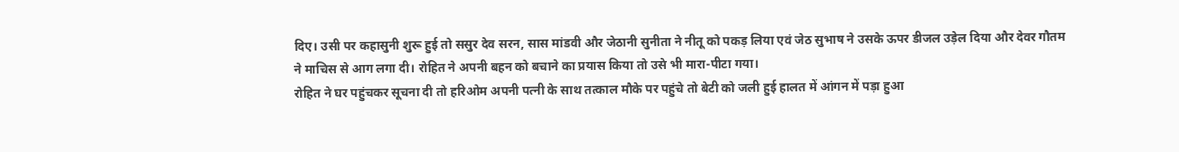दिए। उसी पर कहासुनी शुरू हुई तो ससुर देव सरन, सास मांडवी और जेठानी सुनीता ने नीतू को पकड़ लिया एवं जेठ सुभाष ने उसके ऊपर डीजल उड़ेल दिया और देवर गौतम ने माचिस से आग लगा दी। रोहित ने अपनी बहन को बचाने का प्रयास किया तो उसे भी मारा-पीटा गया।
रोहित ने घर पहुंचकर सूचना दी तो हरिओम अपनी पत्नी के साथ तत्काल मौके पर पहुंचे तो बेटी को जली हुई हालत में आंगन में पड़ा हुआ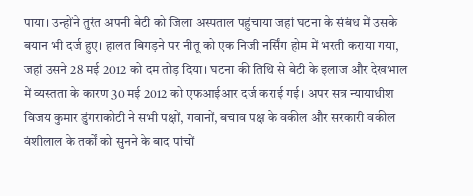पाया। उन्होंने तुरंत अपनी बेटी को जिला अस्पताल पहुंचाया जहां घटना के संबंध में उसके बयान भी दर्ज हुए। हालत बिगड़ने पर नीतू को एक निजी नर्सिंग होम में भरती कराया गया, जहां उसने 28 मई 2012 को दम तोड़ दिया। घटना की तिथि से बेटी के इलाज और देखभाल में व्यस्तता के कारण 30 मई 2012 को एफआईआर दर्ज कराई गई। अपर सत्र न्यायाधीश विजय कुमार डुंगराकोटी ने सभी पक्षों, गवानों, बचाव पक्ष के वकील और सरकारी वकील वंशीलाल के तर्कों को सुनने के बाद पांचों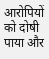आरोपियों को दोषी पाया और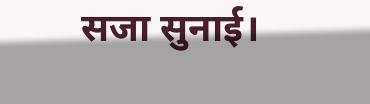सजा सुनाई।